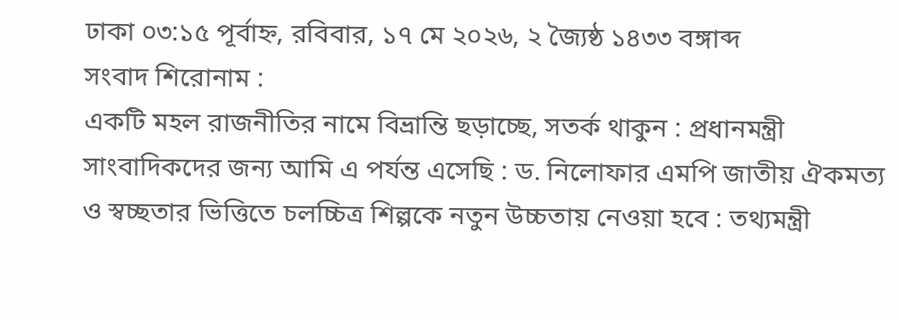ঢাকা ০৩:১৫ পূর্বাহ্ন, রবিবার, ১৭ মে ২০২৬, ২ জ্যৈষ্ঠ ১৪৩৩ বঙ্গাব্দ
সংবাদ শিরোনাম :
একটি মহল রাজনীতির নামে বিভ্রান্তি ছড়াচ্ছে, সতর্ক থাকুন : প্রধানমন্ত্রী সাংবাদিকদের জন্য আমি এ পর্যন্ত এসেছি : ড. নিলোফার এমপি জাতীয় ঐকমত্য ও স্বচ্ছতার ভিত্তিতে চলচ্চিত্র শিল্পকে নতুন উচ্চতায় নেওয়া হবে : তথ্যমন্ত্রী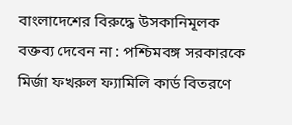বাংলাদেশের বিরুদ্ধে উসকানিমূলক বক্তব্য দেবেন না : পশ্চিমবঙ্গ সরকারকে মির্জা ফখরুল ফ্যামিলি কার্ড বিতরণে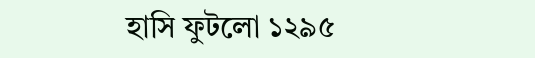হাসি ফুটলো ১২৯৫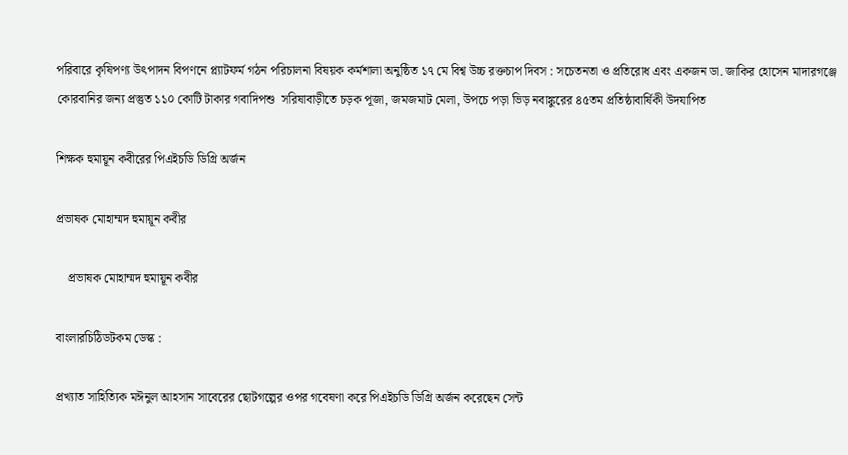পরিবারে কৃষিপণ্য উৎপাদন বিপণনে প্ল্যাটফর্ম গঠন পরিচালনা বিষয়ক কর্মশালা অনুষ্ঠিত ১৭ মে বিশ্ব উচ্চ রক্তচাপ দিবস : সচেতনতা ও প্রতিরোধ এবং একজন ডা. জাকির হোসেন মাদারগঞ্জে কোরবানির জন্য প্রস্তুত ১১০ কোটি টাকার গবাদিপশু  সরিষাবাড়ীতে চড়ক পূজা, জমজমাট মেলা, উপচে পড়া ভিড় নবাঙ্কুরের ৪৫তম প্রতিষ্ঠাবার্ষিকী উদযাপিত

শিক্ষক হুমায়ূন কবীরের পিএইচডি ডিগ্রি অর্জন

প্রভাষক মোহাম্মদ হুমায়ূন কবীর

    প্রভাষক মোহাম্মদ হুমায়ূন কবীর

বাংলারচিঠিডটকম ডেস্ক :

প্রখ্যাত সাহিত্যিক মঈনুল আহসান সাবেরের ছোটগল্পের ওপর গবেষণা করে পিএইচডি ডিগ্রি অর্জন করেছেন সেন্ট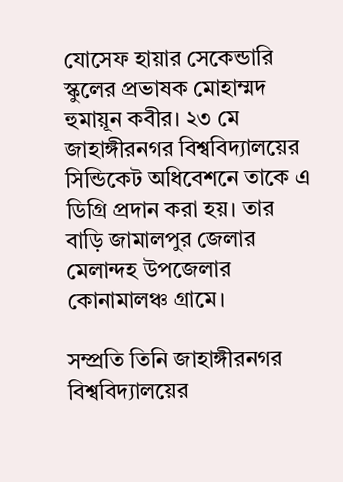যোসেফ হায়ার সেকেন্ডারি স্কুলের প্রভাষক মোহাম্মদ হুমায়ূন কবীর। ২৩ মে জাহাঙ্গীরনগর বিশ্ববিদ্যালয়ের সিন্ডিকেট অধিবেশনে তাকে এ ডিগ্রি প্রদান করা হয়। তার বাড়ি জামালপুর জেলার মেলান্দহ উপজেলার কোনামালঞ্চ গ্রামে।

সম্প্রতি তিনি জাহাঙ্গীরনগর বিশ্ববিদ্যালয়ের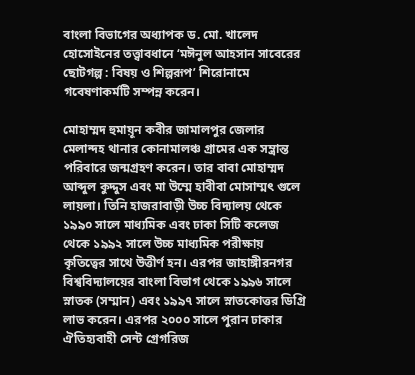বাংলা বিভাগের অধ্যাপক ড. মো. খালেদ হোসোইনের তত্ত্বাবধানে ‘মঈনুল আহসান সাবেরের ছোটগল্প : বিষয় ও শিল্পরূপ’ শিরোনামে গবেষণাকর্মটি সম্পন্ন করেন।

মোহাম্মদ হুমায়ূন কবীর জামালপুর জেলার মেলান্দহ থানার কোনামালঞ্চ গ্রামের এক সম্ভ্রান্ত পরিবারে জন্মগ্রহণ করেন। তার বাবা মোহাম্মদ আব্দুল কুদ্দুস এবং মা উম্মে হাবীবা মোসাম্মৎ গুলে লায়লা। তিনি হাজরাবাড়ী উচ্চ বিদ্যালয় থেকে ১৯৯০ সালে মাধ্যমিক এবং ঢাকা সিটি কলেজ থেকে ১৯৯২ সালে উচ্চ মাধ্যমিক পরীক্ষায় কৃতিত্বের সাথে উত্তীর্ণ হন। এরপর জাহাঙ্গীরনগর বিশ্ববিদ্যালয়ের বাংলা বিভাগ থেকে ১৯৯৬ সালে স্নাতক (সম্মান) এবং ১৯৯৭ সালে স্নাতকোত্তর ডিগ্রি লাভ করেন। এরপর ২০০০ সালে পুরান ঢাকার ঐতিহ্যবাহী সেন্ট গ্রেগরিজ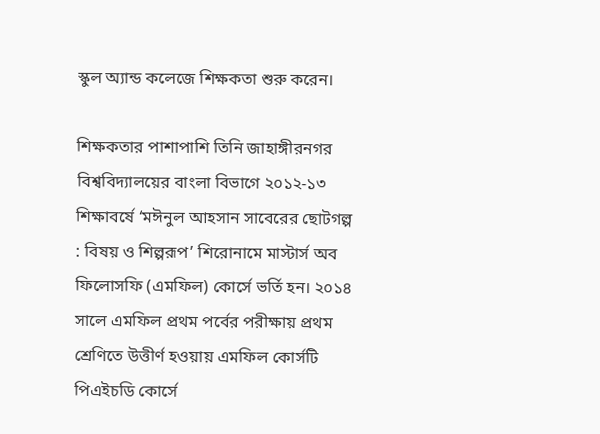স্কুল অ্যান্ড কলেজে শিক্ষকতা শুরু করেন।

শিক্ষকতার পাশাপাশি তিনি জাহাঙ্গীরনগর বিশ্ববিদ্যালয়ের বাংলা বিভাগে ২০১২-১৩ শিক্ষাবর্ষে ‘মঈনুল আহসান সাবেরের ছোটগল্প : বিষয় ও শিল্পরূপ’ শিরোনামে মাস্টার্স অব ফিলোসফি (এমফিল) কোর্সে ভর্তি হন। ২০১৪ সালে এমফিল প্রথম পর্বের পরীক্ষায় প্রথম শ্রেণিতে উত্তীর্ণ হওয়ায় এমফিল কোর্সটি পিএইচডি কোর্সে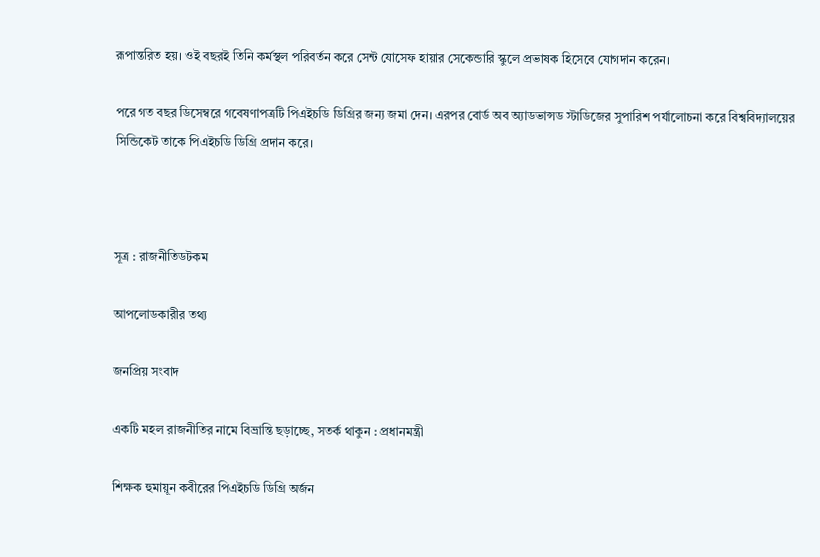রূপান্তরিত হয়। ওই বছরই তিনি কর্মস্থল পরিবর্তন করে সেন্ট যোসেফ হায়ার সেকেন্ডারি স্কুলে প্রভাষক হিসেবে যোগদান করেন।

পরে গত বছর ডিসেম্বরে গবেষণাপত্রটি পিএইচডি ডিগ্রির জন্য জমা দেন। এরপর বোর্ড অব অ্যাডভান্সড স্টাডিজের সুপারিশ পর্যালোচনা করে বিশ্ববিদ্যালয়ের সিন্ডিকেট তাকে পিএইচডি ডিগ্রি প্রদান করে।



সূত্র : রাজনীতিডটকম

আপলোডকারীর তথ্য

জনপ্রিয় সংবাদ

একটি মহল রাজনীতির নামে বিভ্রান্তি ছড়াচ্ছে, সতর্ক থাকুন : প্রধানমন্ত্রী

শিক্ষক হুমায়ূন কবীরের পিএইচডি ডিগ্রি অর্জন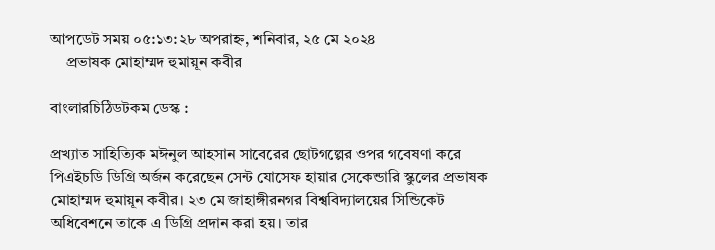আপডেট সময় ০৫:১৩:২৮ অপরাহ্ন, শনিবার, ২৫ মে ২০২৪
    প্রভাষক মোহাম্মদ হুমায়ূন কবীর

বাংলারচিঠিডটকম ডেস্ক :

প্রখ্যাত সাহিত্যিক মঈনুল আহসান সাবেরের ছোটগল্পের ওপর গবেষণা করে পিএইচডি ডিগ্রি অর্জন করেছেন সেন্ট যোসেফ হায়ার সেকেন্ডারি স্কুলের প্রভাষক মোহাম্মদ হুমায়ূন কবীর। ২৩ মে জাহাঙ্গীরনগর বিশ্ববিদ্যালয়ের সিন্ডিকেট অধিবেশনে তাকে এ ডিগ্রি প্রদান করা হয়। তার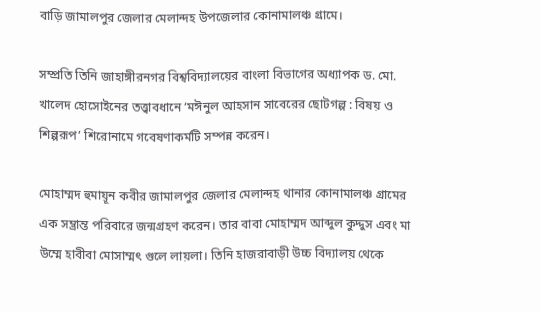বাড়ি জামালপুর জেলার মেলান্দহ উপজেলার কোনামালঞ্চ গ্রামে।

সম্প্রতি তিনি জাহাঙ্গীরনগর বিশ্ববিদ্যালয়ের বাংলা বিভাগের অধ্যাপক ড. মো. খালেদ হোসোইনের তত্ত্বাবধানে ‘মঈনুল আহসান সাবেরের ছোটগল্প : বিষয় ও শিল্পরূপ’ শিরোনামে গবেষণাকর্মটি সম্পন্ন করেন।

মোহাম্মদ হুমায়ূন কবীর জামালপুর জেলার মেলান্দহ থানার কোনামালঞ্চ গ্রামের এক সম্ভ্রান্ত পরিবারে জন্মগ্রহণ করেন। তার বাবা মোহাম্মদ আব্দুল কুদ্দুস এবং মা উম্মে হাবীবা মোসাম্মৎ গুলে লায়লা। তিনি হাজরাবাড়ী উচ্চ বিদ্যালয় থেকে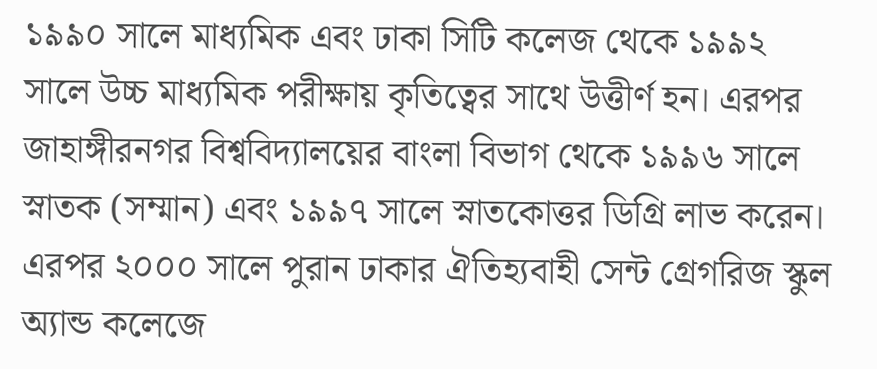১৯৯০ সালে মাধ্যমিক এবং ঢাকা সিটি কলেজ থেকে ১৯৯২ সালে উচ্চ মাধ্যমিক পরীক্ষায় কৃতিত্বের সাথে উত্তীর্ণ হন। এরপর জাহাঙ্গীরনগর বিশ্ববিদ্যালয়ের বাংলা বিভাগ থেকে ১৯৯৬ সালে স্নাতক (সম্মান) এবং ১৯৯৭ সালে স্নাতকোত্তর ডিগ্রি লাভ করেন। এরপর ২০০০ সালে পুরান ঢাকার ঐতিহ্যবাহী সেন্ট গ্রেগরিজ স্কুল অ্যান্ড কলেজে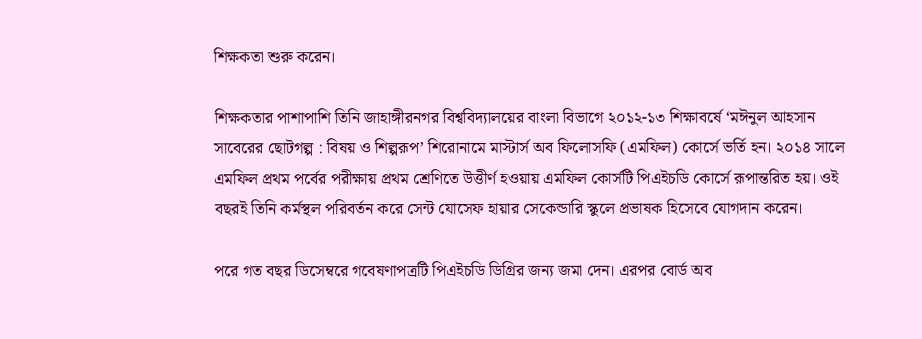শিক্ষকতা শুরু করেন।

শিক্ষকতার পাশাপাশি তিনি জাহাঙ্গীরনগর বিশ্ববিদ্যালয়ের বাংলা বিভাগে ২০১২-১৩ শিক্ষাবর্ষে ‘মঈনুল আহসান সাবেরের ছোটগল্প : বিষয় ও শিল্পরূপ’ শিরোনামে মাস্টার্স অব ফিলোসফি (এমফিল) কোর্সে ভর্তি হন। ২০১৪ সালে এমফিল প্রথম পর্বের পরীক্ষায় প্রথম শ্রেণিতে উত্তীর্ণ হওয়ায় এমফিল কোর্সটি পিএইচডি কোর্সে রূপান্তরিত হয়। ওই বছরই তিনি কর্মস্থল পরিবর্তন করে সেন্ট যোসেফ হায়ার সেকেন্ডারি স্কুলে প্রভাষক হিসেবে যোগদান করেন।

পরে গত বছর ডিসেম্বরে গবেষণাপত্রটি পিএইচডি ডিগ্রির জন্য জমা দেন। এরপর বোর্ড অব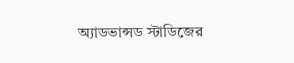অ্যাডভান্সড স্টাডিজের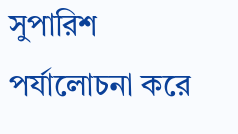সুপারিশ পর্যালোচনা করে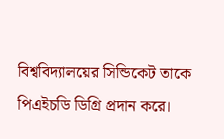বিশ্ববিদ্যালয়ের সিন্ডিকেট তাকে পিএইচডি ডিগ্রি প্রদান করে।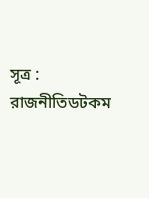সূত্র : রাজনীতিডটকম